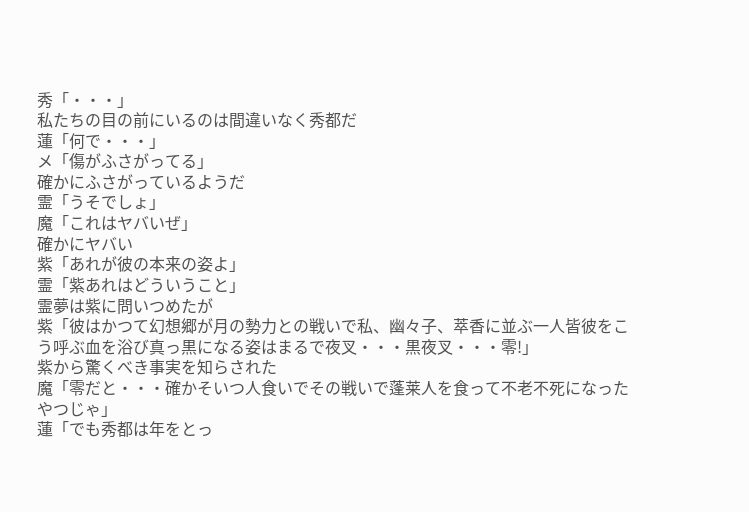秀「・・・」
私たちの目の前にいるのは間違いなく秀都だ
蓮「何で・・・」
メ「傷がふさがってる」
確かにふさがっているようだ
霊「うそでしょ」
魔「これはヤバいぜ」
確かにヤバい
紫「あれが彼の本来の姿よ」
霊「紫あれはどういうこと」
霊夢は紫に問いつめたが
紫「彼はかつて幻想郷が月の勢力との戦いで私、幽々子、萃香に並ぶ一人皆彼をこう呼ぶ血を浴び真っ黒になる姿はまるで夜叉・・・黒夜叉・・・零!」
紫から驚くべき事実を知らされた
魔「零だと・・・確かそいつ人食いでその戦いで蓬莱人を食って不老不死になったやつじゃ」
蓮「でも秀都は年をとっ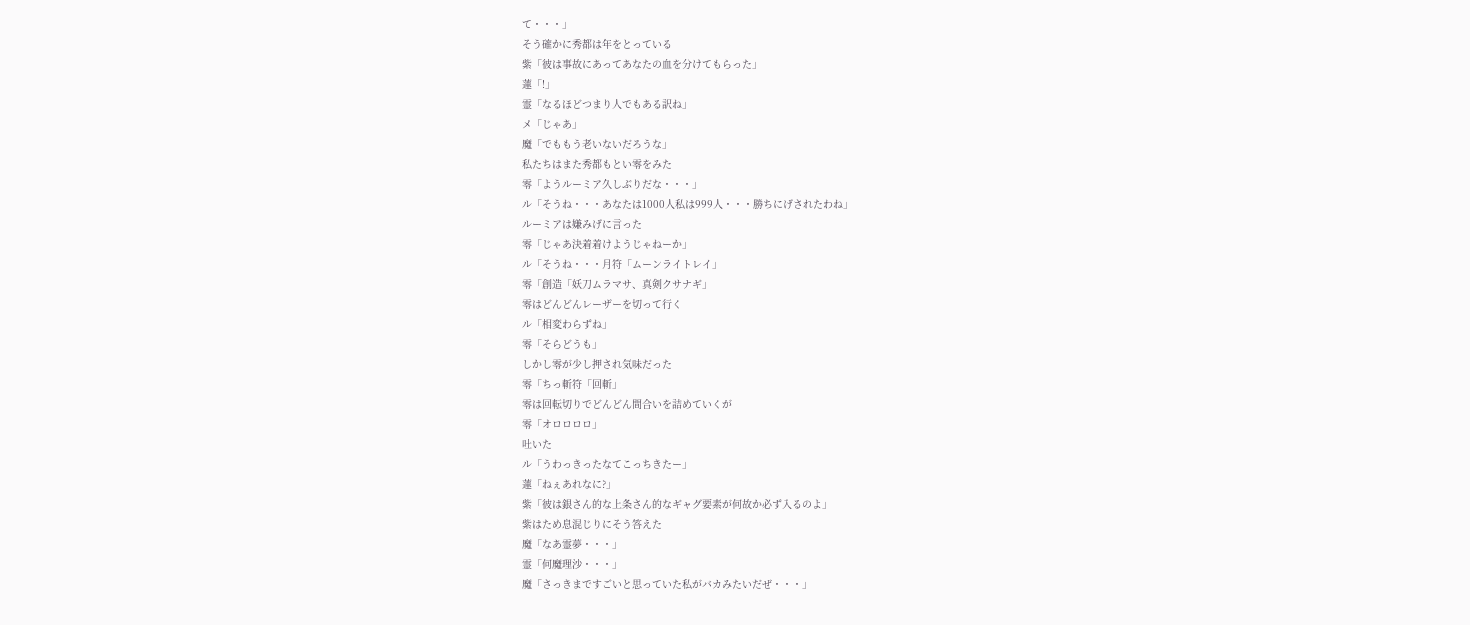て・・・」
そう確かに秀都は年をとっている
紫「彼は事故にあってあなたの血を分けてもらった」
蓮「!」
霊「なるほどつまり人でもある訳ね」
メ「じゃあ」
魔「でももう老いないだろうな」
私たちはまた秀都もとい零をみた
零「ようルーミア久しぶりだな・・・」
ル「そうね・・・あなたは1000人私は999人・・・勝ちにげされたわね」
ルーミアは嫌みげに言った
零「じゃあ決着着けようじゃねーか」
ル「そうね・・・月符「ムーンライトレイ」
零「創造「妖刀ムラマサ、真剣クサナギ」
零はどんどんレーザーを切って行く
ル「相変わらずね」
零「そらどうも」
しかし零が少し押され気味だった
零「ちっ斬符「回斬」
零は回転切りでどんどん間合いを詰めていくが
零「オロロロロ」
吐いた
ル「うわっきったなてこっちきたー」
蓮「ねぇあれなに?」
紫「彼は銀さん的な上条さん的なギャグ要素が何故か必ず入るのよ」
紫はため息混じりにそう答えた
魔「なあ霊夢・・・」
霊「何魔理沙・・・」
魔「さっきまですごいと思っていた私がバカみたいだぜ・・・」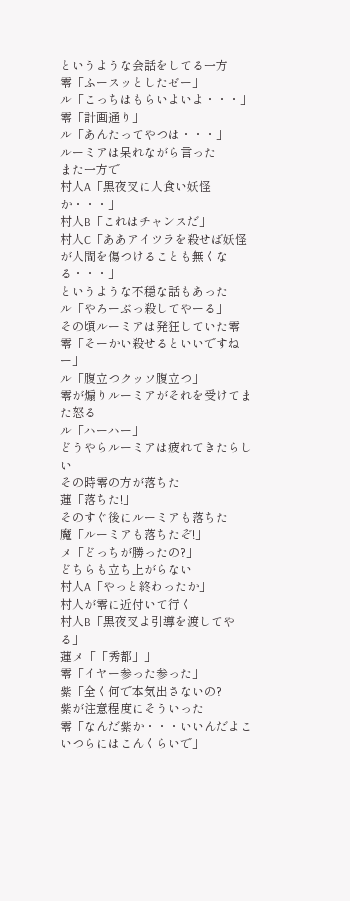というような会話をしてる一方
零「ふースッとしたゼー」
ル「こっちはもらいよいよ・・・」
零「計画通り」
ル「あんたってやつは・・・」
ルーミアは呆れながら言った
また一方で
村人A「黒夜叉に人食い妖怪か・・・」
村人B「これはチャンスだ」
村人C「ああアイツラを殺せば妖怪が人間を傷つけることも無くなる・・・」
というような不穏な話もあった
ル「やろーぶっ殺してやーる」
その頃ルーミアは発狂していた零
零「そーかい殺せるといいですねー」
ル「腹立つクッソ腹立つ」
零が煽りルーミアがそれを受けてまた怒る
ル「ハーハー」
どうやらルーミアは疲れてきたらしい
その時零の方が落ちた
蓮「落ちた!」
そのすぐ後にルーミアも落ちた
魔「ルーミアも落ちたぞ!」
メ「どっちが勝ったの?」
どちらも立ち上がらない
村人A「やっと終わったか」
村人が零に近付いて行く
村人B「黒夜叉よ引導を渡してやる」
蓮メ「「秀都」」
零「イヤー参った参った」
紫「全く何で本気出さないの?
紫が注意程度にそういった
零「なんだ紫か・・・いいんだよこいつらにはこんくらいで」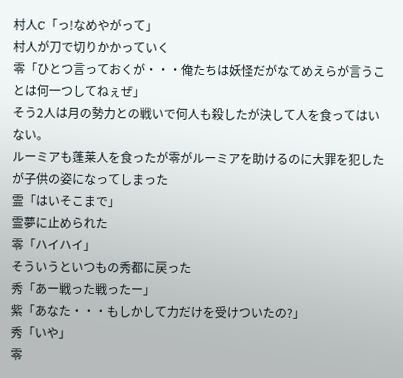村人C「っ!なめやがって」
村人が刀で切りかかっていく
零「ひとつ言っておくが・・・俺たちは妖怪だがなてめえらが言うことは何一つしてねぇぜ」
そう2人は月の勢力との戦いで何人も殺したが決して人を食ってはいない。
ルーミアも蓬莱人を食ったが零がルーミアを助けるのに大罪を犯したが子供の姿になってしまった
霊「はいそこまで」
霊夢に止められた
零「ハイハイ」
そういうといつもの秀都に戻った
秀「あー戦った戦ったー」
紫「あなた・・・もしかして力だけを受けついたの?」
秀「いや」
零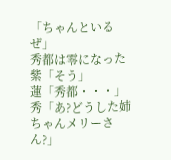「ちゃんといるぜ」
秀都は零になった
紫「そう」
蓮「秀都・・・」
秀「あ?どうした姉ちゃんメリーさん?」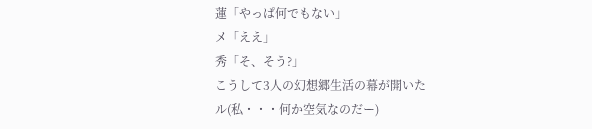蓮「やっぱ何でもない」
メ「ええ」
秀「そ、そう?」
こうして3人の幻想郷生活の幕が開いた
ル(私・・・何か空気なのだー)